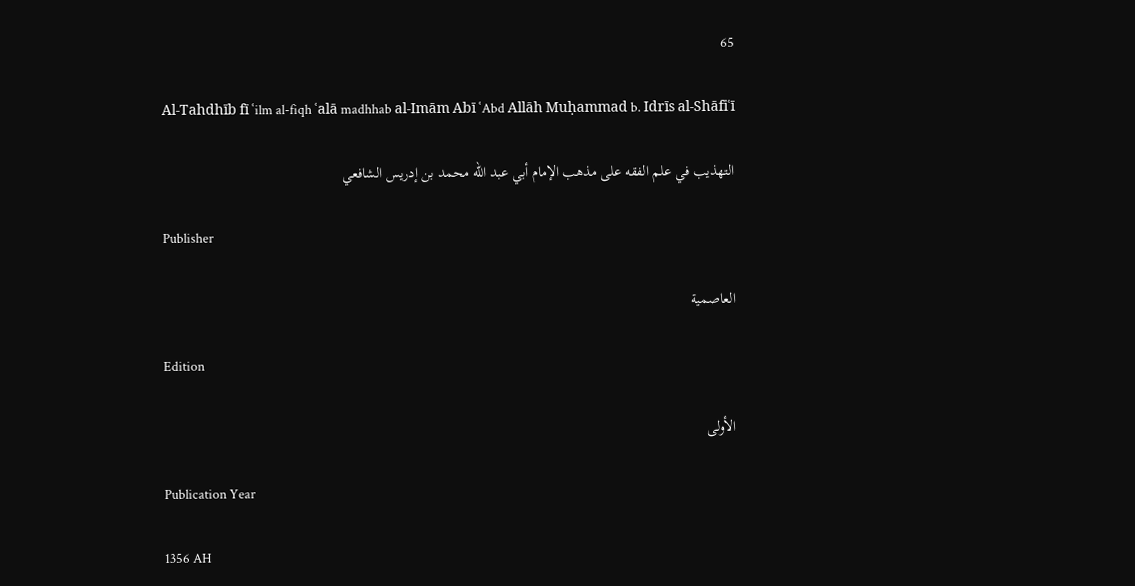65

Al-Tahdhīb fī ʿilm al-fiqh ʿalā madhhab al-Imām Abī ʿAbd Allāh Muḥammad b. Idrīs al-Shāfiʿī

التهذيب في علم الفقه على مذهب الإمام أبي عبد الله محمد بن إدريس الشافعي

Publisher

العاصمية

Edition

الأولى

Publication Year

1356 AH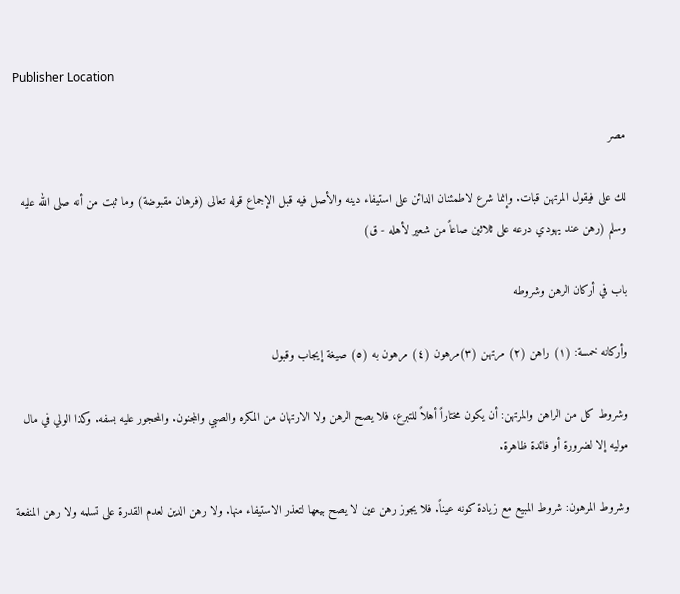Publisher Location

مصر

لك على فيقول المرتهن قبات. وإنما شرع لاطمئنان الدائن على استيفاء دينه والأصل فيه قبل الإجماع قوله تعالى (فرهان مقبوضة) وما ثبت من أنه صلى الله عليه وسلم (رهن عند يهودي درعه على ثلاثين صاعاً من شعير لأهله - ق)

باب في أركان الرهن وشروطه

وأركانه خمسة: (١) راهن (٢) مرتهن (٣)مرهون (٤) مرهون به (٥) صيغة إيجاب وقبول

وشروط كل من الراهن والمرتهن: أن يكون مختاراً أهلاً للتبرع، فلا يصح الرهن ولا الارتهان من المكره والصبي والمجنون. والمحجور عليه بسفه. وكذا الولي في مال موليه إلا لضرورة أو فائدة ظاهرة.

وشروط المرهون: شروط المبيع مع زيادة كونه عيناً. فلا يجوز رهن عين لا يصح بيعها لتعذر الاستيفاء منها. ولا رهن الدين لعدم القدرة على تسلمه ولا رهن المنفعة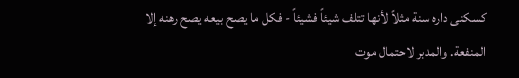كسكنى داره سنة مثلاً لأنها تتلف شيئاً فشيئاً - فكل ما يصح بيعه يصح رهنه إلا المنفعة. والمدبر لاحتمال موت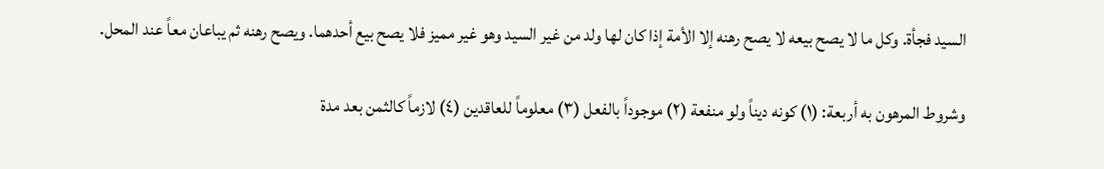السيد فجأة. وكل ما لا يصح بيعه لا يصح رهنه إلا الأمة إذا كان لها ولد من غير السيد وهو غير مميز فلا يصح بيع أحدهما. ويصح رهنه ثم يباعان معاً عند المحل.

وشروط المرهون به أربعة: (١) كونه ديناً ولو منفعة (٢) موجوداً بالفعل (٣) معلوماً للعاقدين (٤) لازماً كالثمن بعد مدة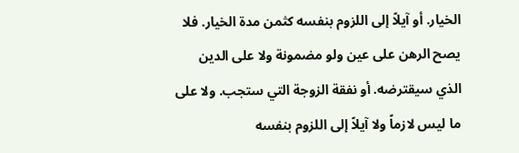الخيار. أو آيلاً إلى اللزوم بنفسه كثمن مدة الخيار. فلا يصح الرهن على عين ولو مضمونة ولا على الدين الذي سيقترضه. أو نفقة الزوجة التي ستجب. ولا على ما ليس لازماً ولا آيلاً إلى اللزوم بنفسه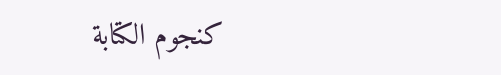كنجوم الكتابة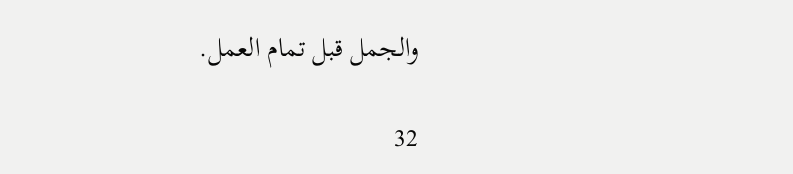والجمل قبل تمام العمل.

32